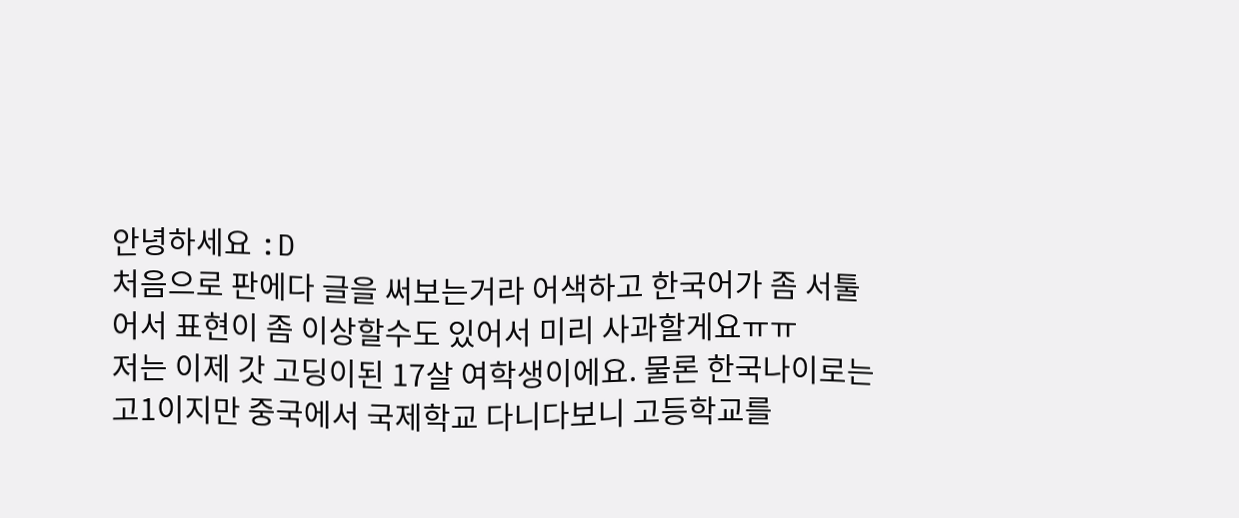안녕하세요 :D
처음으로 판에다 글을 써보는거라 어색하고 한국어가 좀 서툴어서 표현이 좀 이상할수도 있어서 미리 사과할게요ㅠㅠ
저는 이제 갓 고딩이된 17살 여학생이에요. 물론 한국나이로는 고1이지만 중국에서 국제학교 다니다보니 고등학교를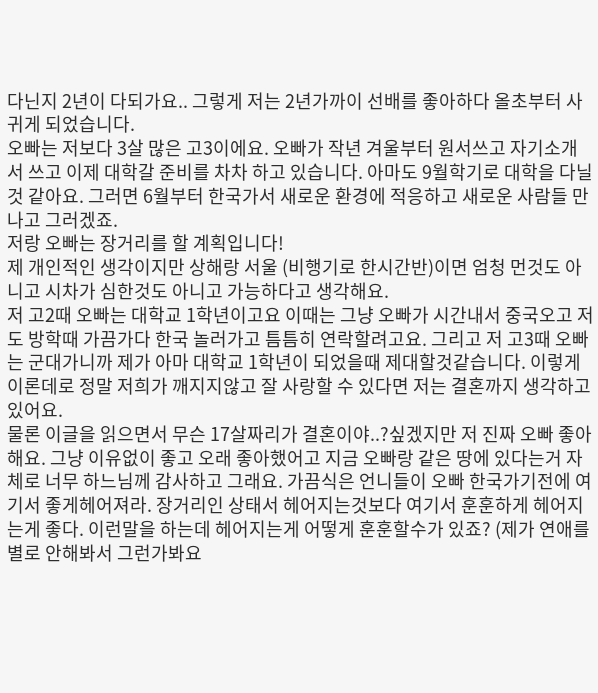다닌지 2년이 다되가요.. 그렇게 저는 2년가까이 선배를 좋아하다 올초부터 사귀게 되었습니다.
오빠는 저보다 3살 많은 고3이에요. 오빠가 작년 겨울부터 원서쓰고 자기소개서 쓰고 이제 대학갈 준비를 차차 하고 있습니다. 아마도 9월학기로 대학을 다닐것 같아요. 그러면 6월부터 한국가서 새로운 환경에 적응하고 새로운 사람들 만나고 그러겠죠.
저랑 오빠는 장거리를 할 계획입니다!
제 개인적인 생각이지만 상해랑 서울 (비행기로 한시간반)이면 엄청 먼것도 아니고 시차가 심한것도 아니고 가능하다고 생각해요.
저 고2때 오빠는 대학교 1학년이고요 이때는 그냥 오빠가 시간내서 중국오고 저도 방학때 가끔가다 한국 놀러가고 틈틈히 연락할려고요. 그리고 저 고3때 오빠는 군대가니까 제가 아마 대학교 1학년이 되었을때 제대할것같습니다. 이렇게 이론데로 정말 저희가 깨지지않고 잘 사랑할 수 있다면 저는 결혼까지 생각하고 있어요.
물론 이글을 읽으면서 무슨 17살짜리가 결혼이야..?싶겠지만 저 진짜 오빠 좋아해요. 그냥 이유없이 좋고 오래 좋아했어고 지금 오빠랑 같은 땅에 있다는거 자체로 너무 하느님께 감사하고 그래요. 가끔식은 언니들이 오빠 한국가기전에 여기서 좋게헤어져라. 장거리인 상태서 헤어지는것보다 여기서 훈훈하게 헤어지는게 좋다. 이런말을 하는데 헤어지는게 어떻게 훈훈할수가 있죠? (제가 연애를 별로 안해봐서 그런가봐요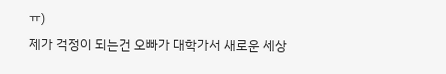ㅠ)
제가 걱정이 되는건 오빠가 대학가서 새로운 세상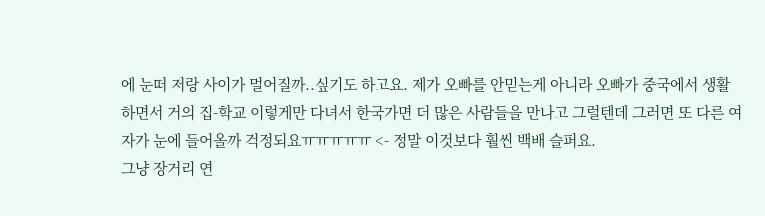에 눈떠 저랑 사이가 멀어질까..싶기도 하고요. 제가 오빠를 안믿는게 아니라 오빠가 중국에서 생활하면서 거의 집-학교 이렇게만 다녀서 한국가면 더 많은 사람들을 만나고 그럴텐데 그러면 또 다른 여자가 눈에 들어올까 걱정되요ㅠㅠㅠㅠㅠ <- 정말 이것보다 훨씬 백배 슬퍼요.
그냥 장거리 연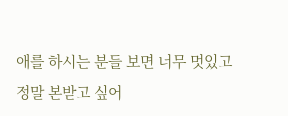애를 하시는 분들 보면 너무 멋있고 정말 본받고 싶어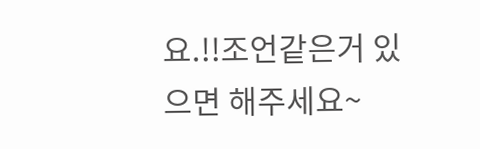요.!!조언같은거 있으면 해주세요~